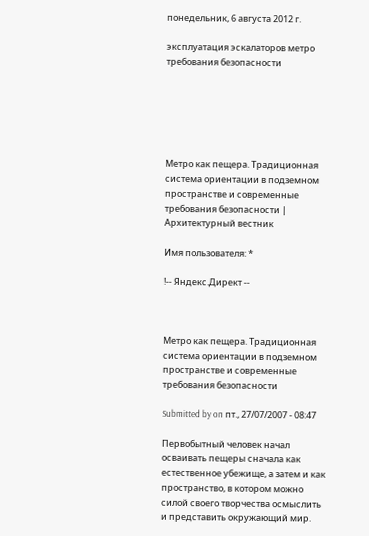понедельник, 6 августа 2012 г.

эксплуатация эскалаторов метро требования безопасности






Метро как пещера. Традиционная система ориентации в подземном пространстве и современные требования безопасности | Архитектурный вестник

Имя пользователя: *

!-- Яндекс.Директ --



Метро как пещера. Традиционная система ориентации в подземном пространстве и современные требования безопасности

Submitted by on пт., 27/07/2007 - 08:47

Первобытный человек начал осваивать пещеры сначала как естественное убежище, а затем и как пространство, в котором можно силой своего творчества осмыслить и представить окружающий мир.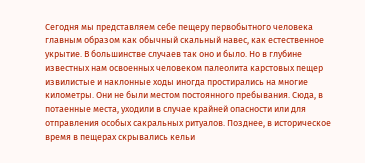Сегодня мы представляем себе пещеру первобытного человека главным образом как обычный скальный навес, как естественное укрытие. В большинстве случаев так оно и было. Но в глубине известных нам освоенных человеком палеолита карстовых пещер извилистые и наклонные ходы иногда простирались на многие километры. Они не были местом постоянного пребывания. Сюда, в потаенные места, уходили в случае крайней опасности или для отправления особых сакральных ритуалов. Позднее, в историческое время в пещерах скрывались кельи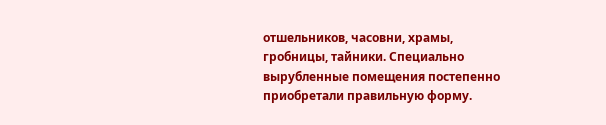отшельников, часовни, храмы, гробницы, тайники. Специально вырубленные помещения постепенно приобретали правильную форму.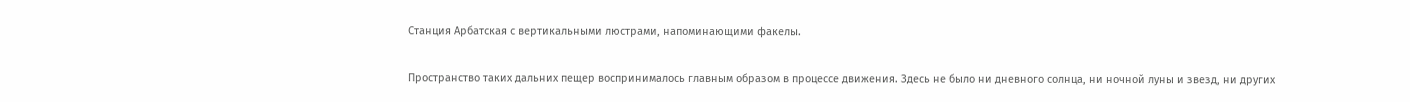Станция Арбатская с вертикальными люстрами, напоминающими факелы.

Пространство таких дальних пещер воспринималось главным образом в процессе движения. Здесь не было ни дневного солнца, ни ночной луны и звезд, ни других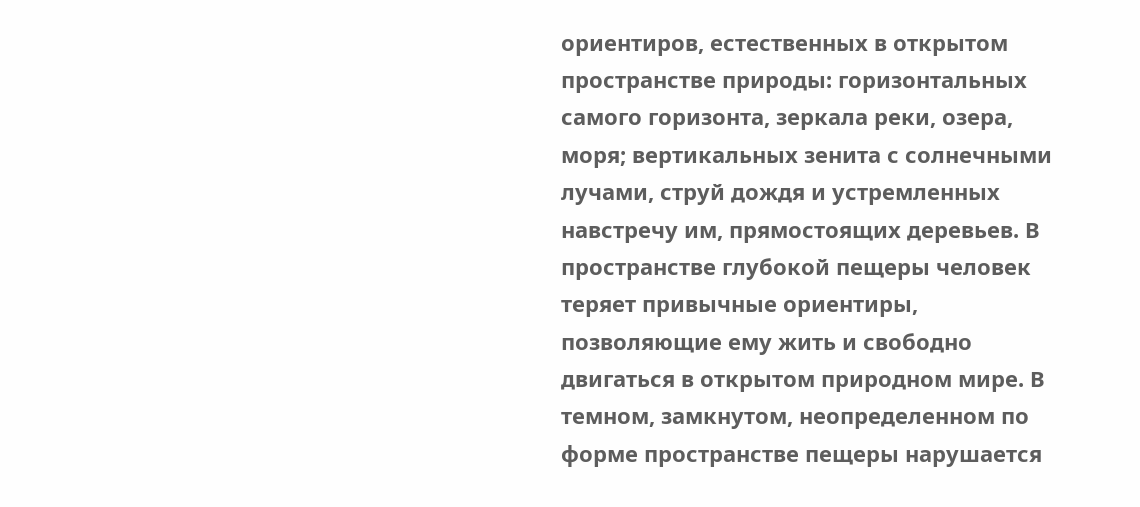ориентиров, естественных в открытом пространстве природы: горизонтальных самого горизонта, зеркала реки, озера, моря; вертикальных зенита с солнечными лучами, струй дождя и устремленных навстречу им, прямостоящих деревьев. В пространстве глубокой пещеры человек теряет привычные ориентиры, позволяющие ему жить и свободно двигаться в открытом природном мире. В темном, замкнутом, неопределенном по форме пространстве пещеры нарушается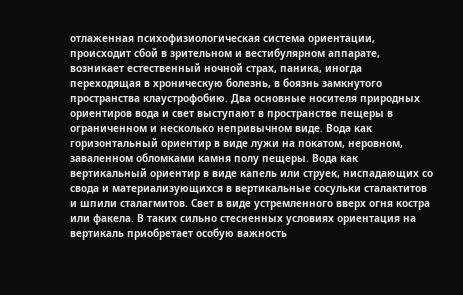отлаженная психофизиологическая система ориентации, происходит сбой в зрительном и вестибулярном аппарате, возникает естественный ночной страх, паника, иногда переходящая в хроническую болезнь, в боязнь замкнутого пространства клаустрофобию. Два основные носителя природных ориентиров вода и свет выступают в пространстве пещеры в ограниченном и несколько непривычном виде. Вода как горизонтальный ориентир в виде лужи на покатом, неровном, заваленном обломками камня полу пещеры. Вода как вертикальный ориентир в виде капель или струек, ниспадающих со свода и материализующихся в вертикальные сосульки сталактитов и шпили сталагмитов. Свет в виде устремленного вверх огня костра или факела. В таких сильно стесненных условиях ориентация на вертикаль приобретает особую важность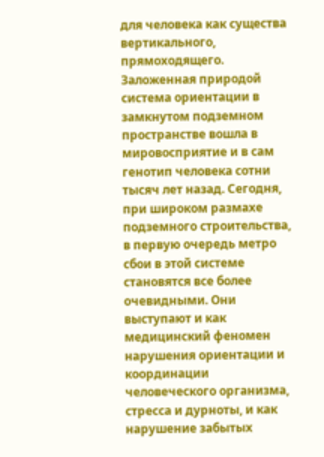для человека как существа вертикального, прямоходящего. Заложенная природой система ориентации в замкнутом подземном пространстве вошла в мировосприятие и в сам генотип человека сотни тысяч лет назад. Сегодня, при широком размахе подземного строительства, в первую очередь метро сбои в этой системе становятся все более очевидными. Они выступают и как медицинский феномен нарушения ориентации и координации человеческого организма, стресса и дурноты, и как нарушение забытых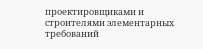проектировщиками и строителями элементарных требований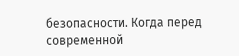безопасности. Когда перед современной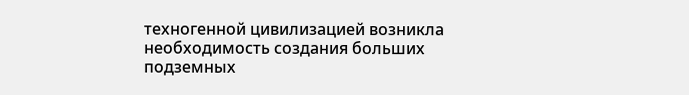техногенной цивилизацией возникла необходимость создания больших подземных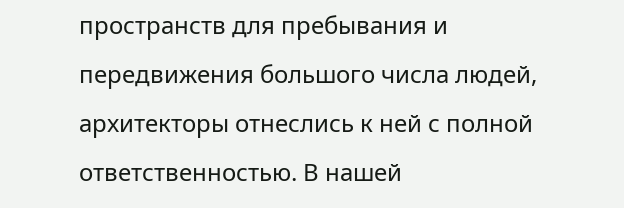пространств для пребывания и передвижения большого числа людей, архитекторы отнеслись к ней с полной ответственностью. В нашей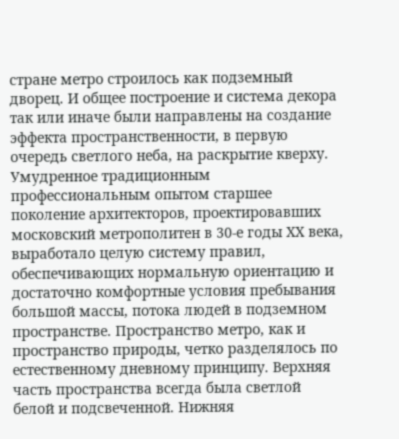стране метро строилось как подземный дворец. И общее построение и система декора так или иначе были направлены на создание эффекта пространственности, в первую очередь светлого неба, на раскрытие кверху. Умудренное традиционным профессиональным опытом старшее поколение архитекторов, проектировавших московский метрополитен в 30-е годы ХХ века, выработало целую систему правил, обеспечивающих нормальную ориентацию и достаточно комфортные условия пребывания большой массы, потока людей в подземном пространстве. Пространство метро, как и пространство природы, четко разделялось по естественному дневному принципу. Верхняя часть пространства всегда была светлой белой и подсвеченной. Нижняя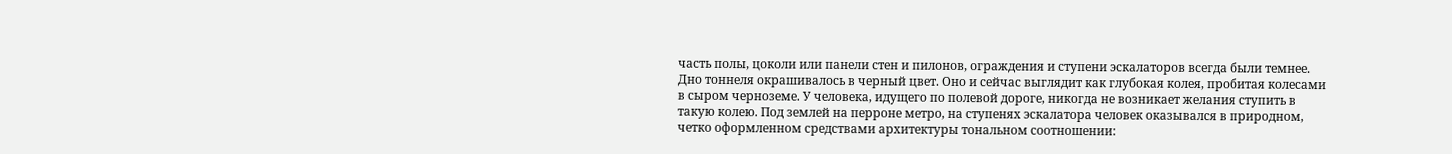часть полы, цоколи или панели стен и пилонов, ограждения и ступени эскалаторов всегда были темнее. Дно тоннеля окрашивалось в черный цвет. Оно и сейчас выглядит как глубокая колея, пробитая колесами в сыром черноземе. У человека, идущего по полевой дороге, никогда не возникает желания ступить в такую колею. Под землей на перроне метро, на ступенях эскалатора человек оказывался в природном, четко оформленном средствами архитектуры тональном соотношении: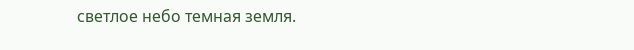светлое небо темная земля.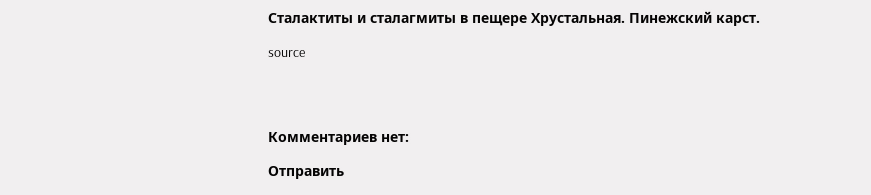Сталактиты и сталагмиты в пещере Хрустальная. Пинежский карст.

source




Комментариев нет:

Отправить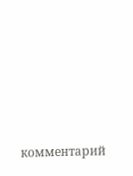комментарий